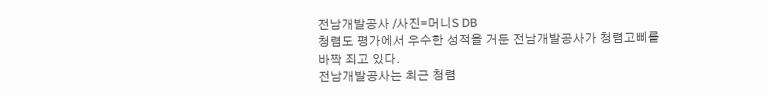전남개발공사 /사진=머니S DB
청렴도 평가에서 우수한 성적을 거둔 전남개발공사가 청렴고삐를 바짝 죄고 있다.
전남개발공사는 최근 청렴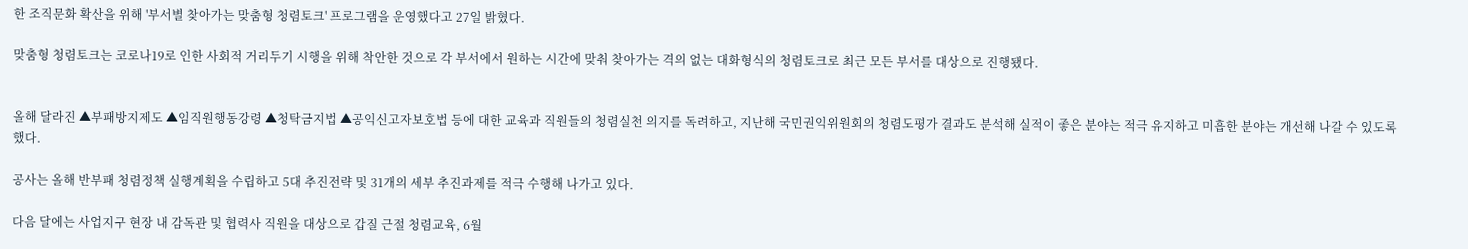한 조직문화 확산을 위해 '부서별 찾아가는 맞춤형 청렴토크' 프로그램을 운영했다고 27일 밝혔다.

맞춤형 청렴토크는 코로나19로 인한 사회적 거리두기 시행을 위해 착안한 것으로 각 부서에서 원하는 시간에 맞춰 찾아가는 격의 없는 대화형식의 청렴토크로 최근 모든 부서를 대상으로 진행됐다.


올해 달라진 ▲부패방지제도 ▲임직원행동강령 ▲청탁금지법 ▲공익신고자보호법 등에 대한 교육과 직원들의 청렴실천 의지를 독려하고, 지난해 국민권익위원회의 청렴도평가 결과도 분석해 실적이 좋은 분야는 적극 유지하고 미흡한 분야는 개선해 나갈 수 있도록 했다.

공사는 올해 반부패 청렴정책 실행계획을 수립하고 5대 추진전략 및 31개의 세부 추진과제를 적극 수행해 나가고 있다.

다음 달에는 사업지구 현장 내 감독관 및 협력사 직원을 대상으로 갑질 근절 청렴교육, 6월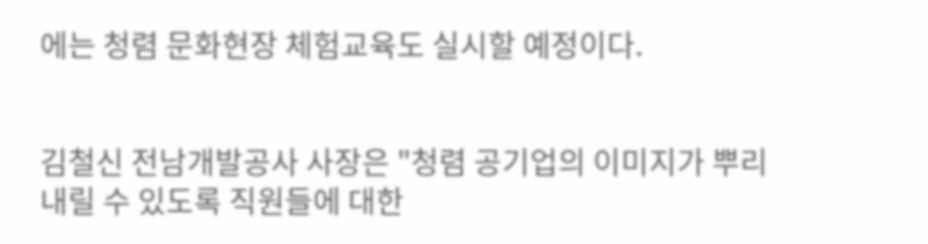에는 청렴 문화현장 체험교육도 실시할 예정이다.


김철신 전남개발공사 사장은 "청렴 공기업의 이미지가 뿌리내릴 수 있도록 직원들에 대한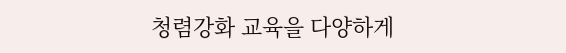청렴강화 교육을 다양하게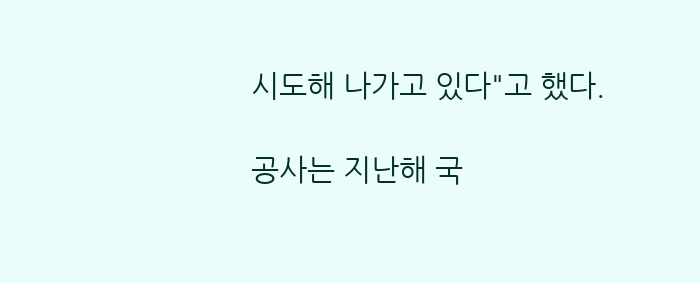시도해 나가고 있다"고 했다.

공사는 지난해 국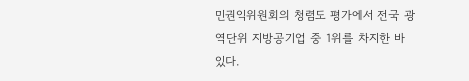민권익위원회의 청렴도 평가에서 전국 광역단위 지방공기업 중 1위를 차지한 바 있다.